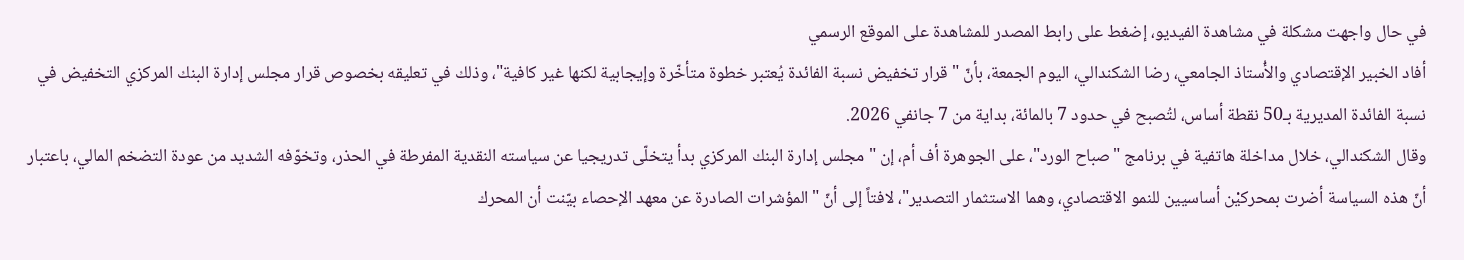في حال واجهت مشكلة في مشاهدة الفيديو، إضغط على رابط المصدر للمشاهدة على الموقع الرسمي
أفاد الخبير الإقتصادي والأُستاذ الجامعي، رضا الشكندالي، اليوم الجمعة، بأنّ "قرار تخفيض نسبة الفائدة يُعتبر خطوة متأخّرة وإيجابية لكنها غير كافية"، وذلك في تعليقه بخصوص قرار مجلس إدارة البنك المركزي التخفيض في نسبة الفائدة المديرية بـ50 نقطة أساس، لتُصبح في حدود 7 بالمائة، بداية من 7 جانفي 2026.
وقال الشكندالي، خلال مداخلة هاتفية في برنامج "صباح الورد"، على الجوهرة أف أم، إن "مجلس إدارة البنك المركزي بدأ يتخلّى تدريجيا عن سياسته النقدية المفرطة في الحذر، وتخوّفه الشديد من عودة التضخم المالي، باعتبار أنّ هذه السياسة أضرت بمحركيْن أساسيين للنمو الاقتصادي، وهما الاستثمار التصدير"، لافتاً إلى أنّ "المؤشرات الصادرة عن معهد الإحصاء بيّنت أن المحرك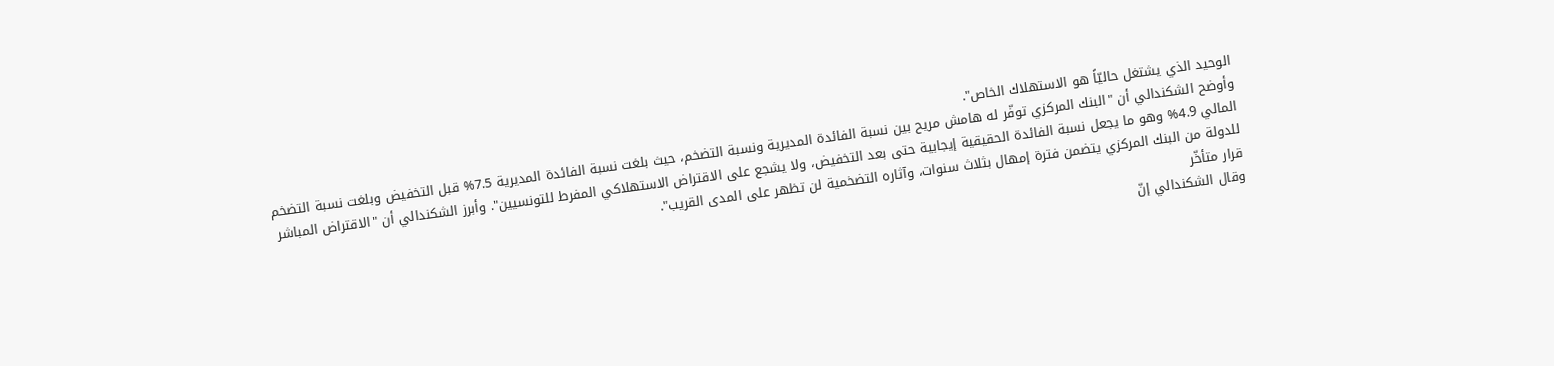الوحيد الذي يشتغل حاليّاً هو الاستهلاك الخاص".
وأوضح الشكندالي أن "البنك المركزي توفّر له هامش مريح بين نسبة الفائدة المديرية ونسبة التضخم، حيث بلغت نسبة الفائدة المديرية 7.5% قبل التخفيض وبلغت نسبة التضخم المالي 4.9% وهو ما يجعل نسبة الفائدة الحقيقية إيجابية حتى بعد التخفيض، ولا يشجع على الاقتراض الاستهلاكي المفرط للتونسيين". وأبرز الشكندالي أن "الاقتراض المباشر للدولة من البنك المركزي يتضمن فترة إمهال بثلاث سنوات، وآثاره التضخمية لن تظهر على المدى القريب".
قرار متأخّر
وقال الشكندالي إنّ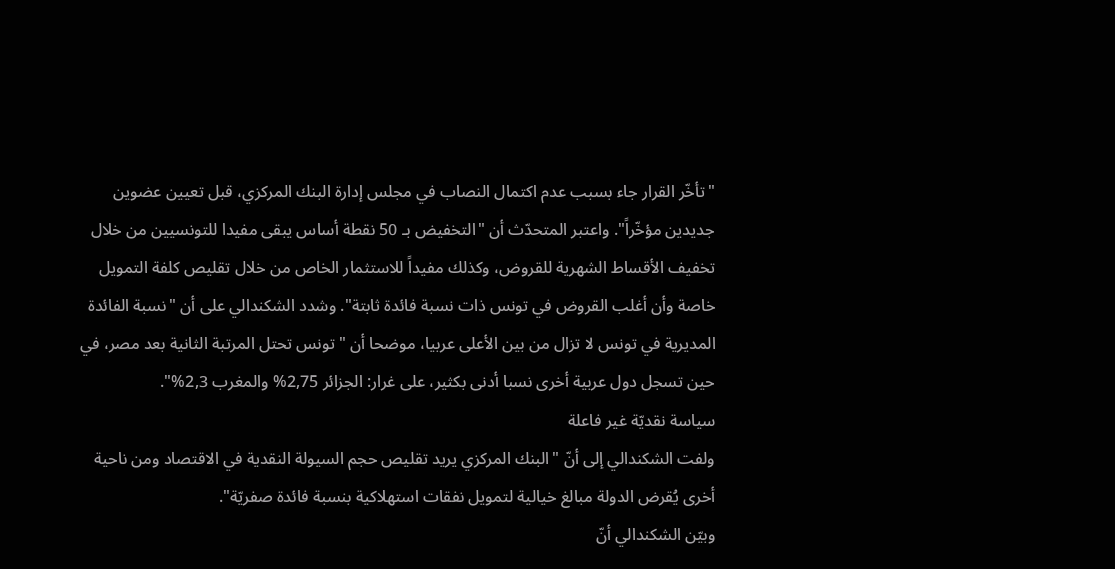"تأخّر القرار جاء بسبب عدم اكتمال النصاب في مجلس إدارة البنك المركزي، قبل تعيين عضوين جديدين مؤخّراً". واعتبر المتحدّث أن "التخفيض بـ 50 نقطة أساس يبقى مفيدا للتونسيين من خلال تخفيف الأقساط الشهرية للقروض، وكذلك مفيداً للاستثمار الخاص من خلال تقليص كلفة التمويل خاصة وأن أغلب القروض في تونس ذات نسبة فائدة ثابتة". وشدد الشكندالي على أن "نسبة الفائدة المديرية في تونس لا تزال من بين الأعلى عربيا، موضحا أن "تونس تحتل المرتبة الثانية بعد مصر، في حين تسجل دول عربية أخرى نسبا أدنى بكثير، على غرار: الجزائر 2,75% والمغرب 2,3%".
سياسة نقديّة غير فاعلة
ولفت الشكندالي إلى أنّ "البنك المركزي يريد تقليص حجم السيولة النقدية في الاقتصاد ومن ناحية أخرى يُقرض الدولة مبالغ خيالية لتمويل نفقات استهلاكية بنسبة فائدة صفريّة".
وبيّن الشكندالي أنّ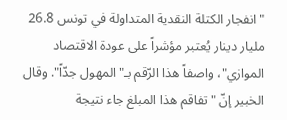"انفجار الكتلة النقدية المتداولة في تونس 26.8 مليار دينار يُعتبر مؤشراً على عودة الاقتصاد الموازي"، واصفاً هذا الرّقم بـ"المهول جدّاً". وقال الخبير إنّ "تفاقم هذا المبلغ جاء نتيجة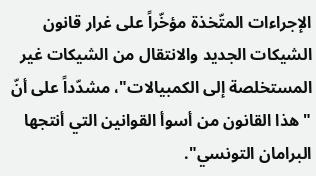الإجراءات المتّخذة مؤخّراً على غرار قانون الشيكات الجديد والانتقال من الشيكات غير المستخلصة إلى الكمبيالات"، مشدّداً على أنّ "هذا القانون من أسوأ القوانين التي أنتجها البرامان التونسي".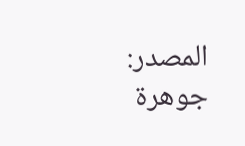المصدر:
جوهرة